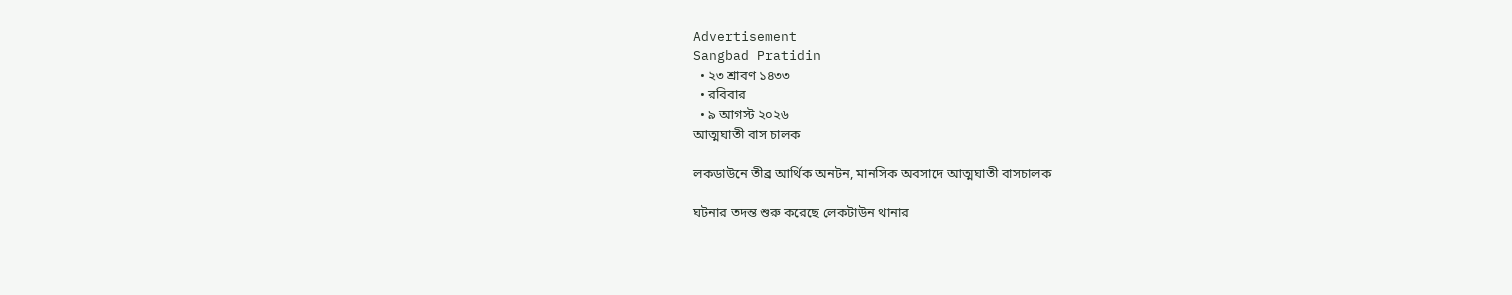Advertisement
Sangbad Pratidin
  • ২৩ শ্রাবণ ১৪৩৩
  • রবিবার
  • ৯ আগস্ট ২০২৬
আত্মঘাতী বাস চালক

লকডাউনে তীব্র আর্থিক অনটন, মানসিক অবসাদে আত্মঘাতী বাসচালক

ঘটনার তদন্ত শুরু করেছে লেকটাউন থানার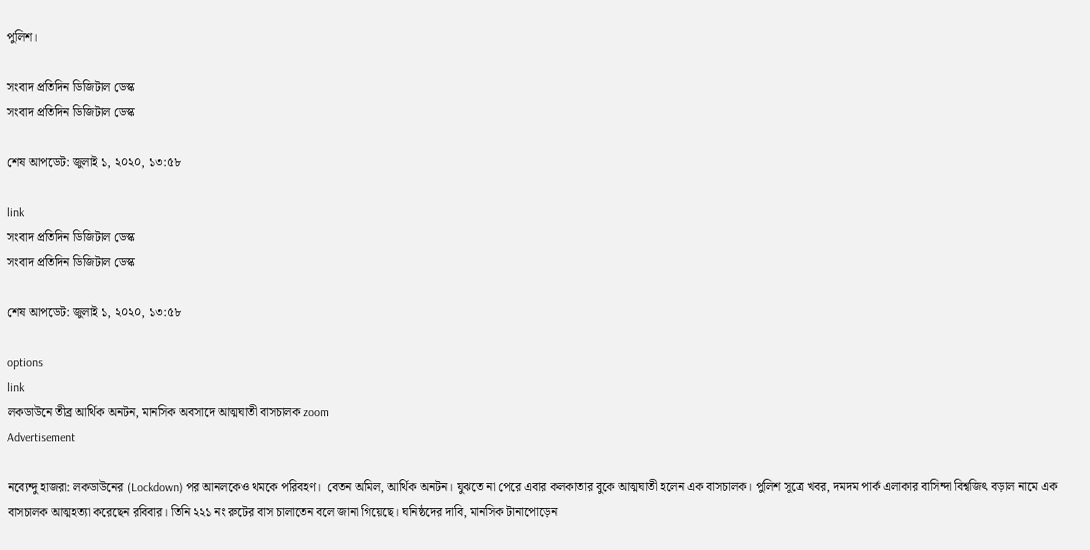পুলিশ।

সংবাদ প্রতিদিন ডিজিটাল ডেস্ক
সংবাদ প্রতিদিন ডিজিটাল ডেস্ক

শেষ আপডেট: জুলাই ১, ২০২০, ১৩:৫৮

link
সংবাদ প্রতিদিন ডিজিটাল ডেস্ক
সংবাদ প্রতিদিন ডিজিটাল ডেস্ক

শেষ আপডেট: জুলাই ১, ২০২০, ১৩:৫৮

options
link
লকডাউনে তীব্র আর্থিক অনটন, মানসিক অবসাদে আত্মঘাতী বাসচালক zoom
Advertisement

নব্যেন্দু হাজরা: লকডাউনের (Lockdown) পর আনলকেও থমকে পরিবহণ।  বেতন অমিল, আর্থিক অনটন। যুঝতে না পেরে এবার কলকাতার বুকে আত্মঘাতী হলেন এক বাসচালক। পুলিশ সূত্রে খবর, দমদম পার্ক এলাকার বাসিন্দা বিশ্বজিৎ বড়াল নামে এক বাসচালক আত্মহত্যা করেছেন রবিবার। তিনি ২২১ নং রুটের বাস চালাতেন বলে জানা গিয়েছে। ঘনিষ্ঠদের দাবি, মানসিক টানাপোড়েন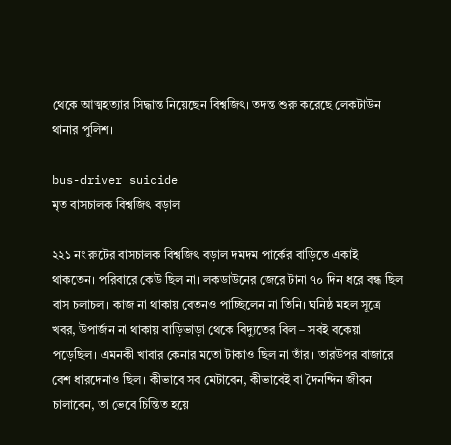থেকে আত্মহত্যার সিদ্ধান্ত নিয়েছেন বিশ্বজিৎ। তদন্ত শুরু করেছে লেকটাউন থানার পুলিশ।

bus-driver suicide
মৃত বাসচালক বিশ্বজিৎ বড়াল

২২১ নং রুটের বাসচালক বিশ্বজিৎ বড়াল দমদম পার্কের বাড়িতে একাই থাকতেন। পরিবারে কেউ ছিল না। লকডাউনের জেরে টানা ৭০ দিন ধরে বন্ধ ছিল বাস চলাচল। কাজ না থাকায় বেতনও পাচ্ছিলেন না তিনি। ঘনিষ্ঠ মহল সূত্রে খবর, উপার্জন না থাকায় বাড়িভাড়া থেকে বিদ্যুতের বিল – সবই বকেয়া পড়েছিল। এমনকী খাবার কেনার মতো টাকাও ছিল না তাঁর। তারউপর বাজারে বেশ ধারদেনাও ছিল। কীভাবে সব মেটাবেন, কীভাবেই বা দৈনন্দিন জীবন চালাবেন, তা ভেবে চিন্তিত হয়ে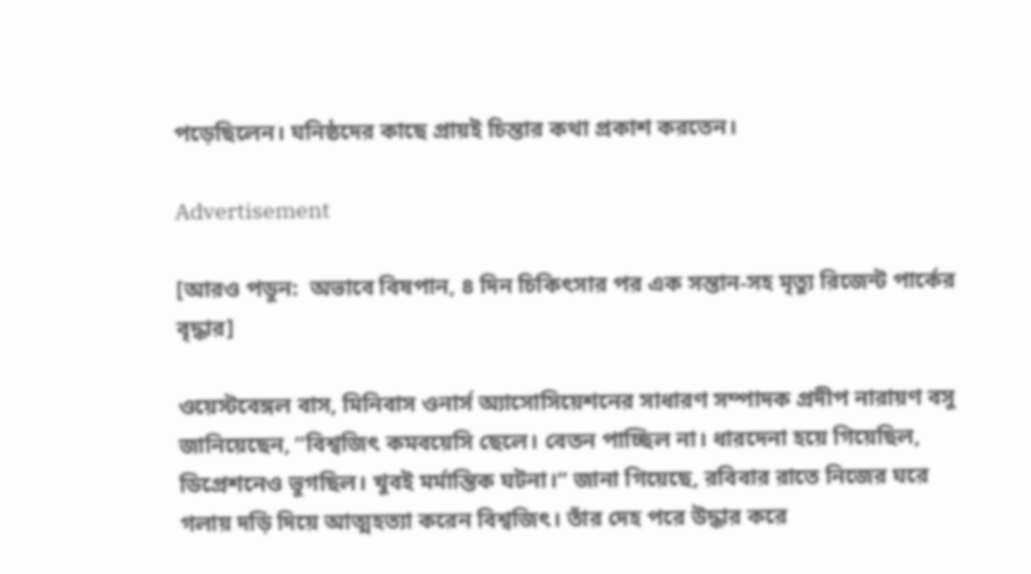পড়েছিলেন। ঘনিষ্ঠদের কাছে প্রায়ই চিন্তার কথা প্রকাশ করতেন।

Advertisement

[আরও পডুন:  অভাবে বিষপান, ৪ দিন চিকিৎসার পর এক সন্তান-সহ মৃত্যু রিজেন্ট পার্কের বৃদ্ধার]

ওয়েস্টবেঙ্গল বাস, মিনিবাস ওনার্স অ্যাসোসিয়েশনের সাধারণ সম্পাদক প্রদীপ নারায়ণ বসু জানিয়েছেন, ”বিশ্বজিৎ কমবয়েসি ছেলে। বেতন পাচ্ছিল না। ধারদেনা হয়ে গিয়েছিল, ডিপ্রেশনেও ভুগছিল। খুবই মর্মান্তিক ঘটনা।” জানা গিয়েছে, রবিবার রাতে নিজের ঘরে গলায় দড়ি দিয়ে আত্মহত্যা করেন বিশ্বজিৎ। তাঁর দেহ পরে উদ্ধার করে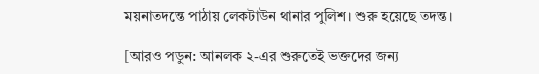ময়নাতদন্তে পাঠায় লেকটাউন থানার পুলিশ। শুরু হয়েছে তদন্ত।

[আরও পডুন: আনলক ২-এর শুরুতেই ভক্তদের জন্য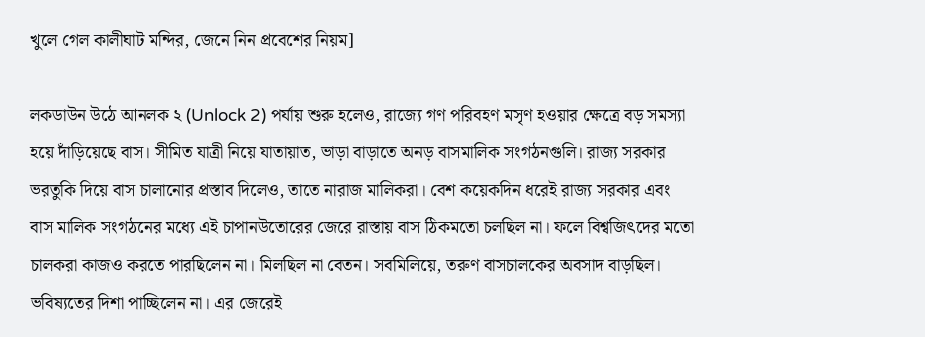খুলে গেল কালীঘাট মন্দির, জেনে নিন প্রবেশের নিয়ম]

লকডাউন উঠে আনলক ২ (Unlock 2) পর্যায় শুরু হলেও, রাজ্যে গণ পরিবহণ মসৃণ হওয়ার ক্ষেত্রে বড় সমস্যা হয়ে দাঁড়িয়েছে বাস। সীমিত যাত্রী নিয়ে যাতায়াত, ভাড়া বাড়াতে অনড় বাসমালিক সংগঠনগুলি। রাজ্য সরকার ভরতুকি দিয়ে বাস চালানোর প্রস্তাব দিলেও, তাতে নারাজ মালিকরা। বেশ কয়েকদিন ধরেই রাজ্য সরকার এবং বাস মালিক সংগঠনের মধ্যে এই চাপানউতোরের জেরে রাস্তায় বাস ঠিকমতো চলছিল না। ফলে বিশ্বজিৎদের মতো চালকরা কাজও করতে পারছিলেন না। মিলছিল না বেতন। সবমিলিয়ে, তরুণ বাসচালকের অবসাদ বাড়ছিল। ভবিষ্যতের দিশা পাচ্ছিলেন না। এর জেরেই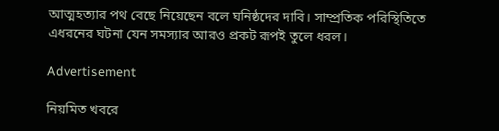আত্মহত্যার পথ বেছে নিয়েছেন বলে ঘনিষ্ঠদের দাবি। সাম্প্রতিক পরিস্থিতিতে এধরনের ঘটনা যেন সমস্যার আরও প্রকট রূপই তুলে ধরল।

Advertisement

নিয়মিত খবরে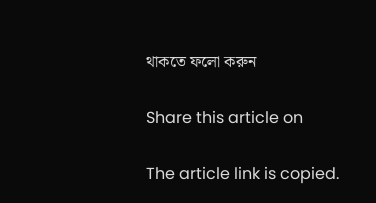থাকতে ফলো করুন

Share this article on

The article link is copied.